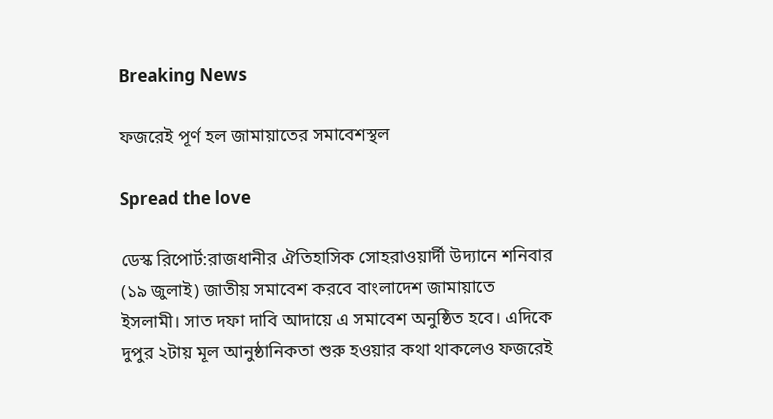Breaking News

ফজরেই পূর্ণ হল জামায়াতের সমাবেশস্থল

Spread the love

ডেস্ক রিপোর্ট:রাজধানীর ঐতিহাসিক সোহরাওয়ার্দী উদ্যানে শনিবার (১৯ জুলাই) জাতীয় সমাবেশ করবে বাংলাদেশ জামায়াতে ইসলামী। সাত দফা দাবি আদায়ে এ সমাবেশ অনুষ্ঠিত হবে। এদিকে দুপুর ২টায় মূল আনুষ্ঠানিকতা শুরু হওয়ার কথা থাকলেও ফজরেই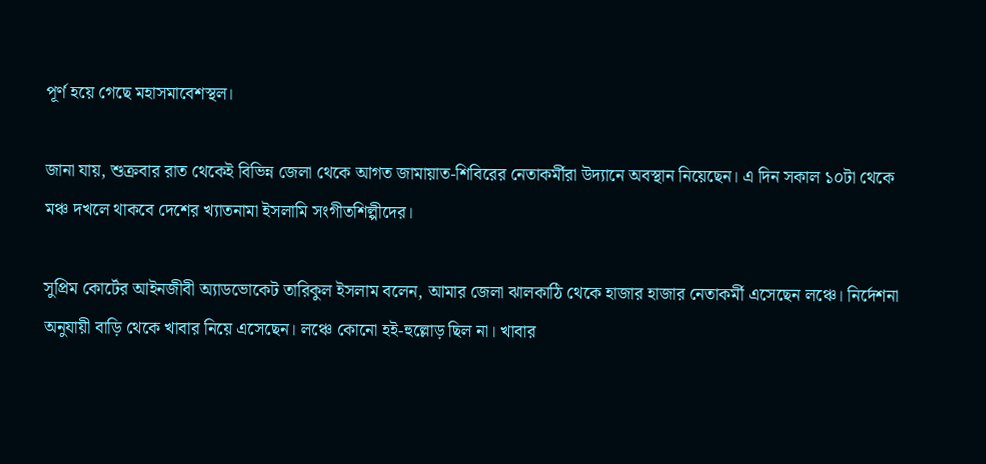পূর্ণ হয়ে গেছে মহাসমাবেশস্থল।

জানা যায়, শুক্রবার রাত থেকেই বিভিন্ন জেলা থেকে আগত জামায়াত-শিবিরের নেতাকর্মীরা উদ্যানে অবস্থান নিয়েছেন। এ দিন সকাল ১০টা থেকে মঞ্চ দখলে থাকবে দেশের খ্যাতনামা ইসলামি সংগীতশিল্পীদের।

সুপ্রিম কোর্টের আইনজীবী অ্যাডভোকেট তারিকুল ইসলাম বলেন, আমার জেলা ঝালকাঠি থেকে হাজার হাজার নেতাকর্মী এসেছেন লঞ্চে। নির্দেশনা অনুযায়ী বাড়ি থেকে খাবার নিয়ে এসেছেন। লঞ্চে কোনো হই-হুল্লোড় ছিল না। খাবার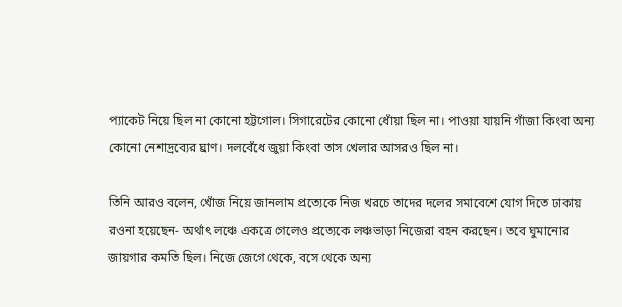প্যাকেট নিয়ে ছিল না কোনো হট্টগোল। সিগারেটের কোনো ধোঁয়া ছিল না। পাওয়া যায়নি গাঁজা কিংবা অন্য কোনো নেশাদ্রব্যের ঘ্রাণ। দলবেঁধে জুয়া কিংবা তাস খেলার আসরও ছিল না।

তিনি আরও বলেন, খোঁজ নিয়ে জানলাম প্রত্যেকে নিজ খরচে তাদের দলের সমাবেশে যোগ দিতে ঢাকায় রওনা হয়েছেন- অর্থাৎ লঞ্চে একত্রে গেলেও প্রত্যেকে লঞ্চভাড়া নিজেরা বহন করছেন। তবে ঘুমানোর জায়গার কমতি ছিল। নিজে জেগে থেকে, বসে থেকে অন্য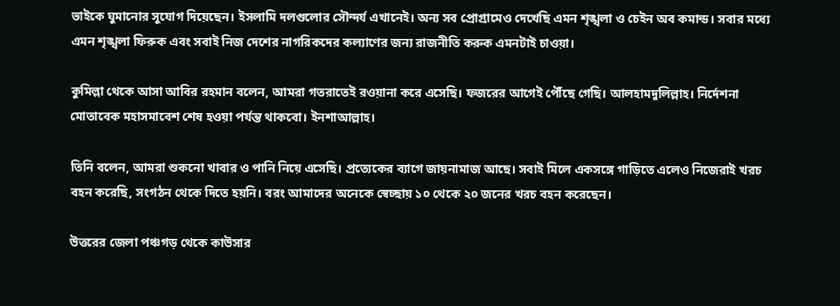ভাইকে ঘুমানোর সুযোগ দিয়েছেন। ইসলামি দলগুলোর সৌন্দর্য এখানেই। অন্য সব প্রোগ্রামেও দেখেছি এমন শৃঙ্খলা ও চেইন অব কমান্ড। সবার মধ্যে এমন শৃঙ্খলা ফিরুক এবং সবাই নিজ দেশের নাগরিকদের কল্যাণের জন্য রাজনীতি করুক এমনটাই চাওয়া।

কুমিল্লা থেকে আসা আবির রহমান বলেন, আমরা গতরাতেই রওয়ানা করে এসেছি। ফজরের আগেই পৌঁছে গেছি। আলহামদুলিল্লাহ। নির্দেশনা মোতাবেক মহাসমাবেশ শেষ হওয়া পর্যন্ত থাকবো। ইনশাআল্লাহ।

তিনি বলেন, আমরা শুকনো খাবার ও পানি নিয়ে এসেছি। প্রত্যেকের ব্যাগে জায়নামাজ আছে। সবাই মিলে একসঙ্গে গাড়িতে এলেও নিজেরাই খরচ বহন করেছি, সংগঠন থেকে দিতে হয়নি। বরং আমাদের অনেকে স্বেচ্ছায় ১০ থেকে ২০ জনের খরচ বহন করেছেন।

উত্তরের জেলা পঞ্চগড় থেকে কাউসার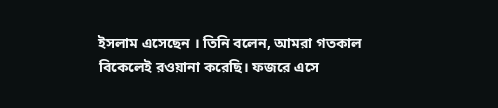ইসলাম এসেছেন । তিনি বলেন, আমরা গতকাল বিকেলেই রওয়ানা করেছি। ফজরে এসে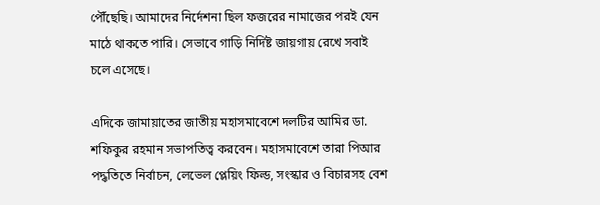পৌঁছেছি। আমাদের নির্দেশনা ছিল ফজরের নামাজের পরই যেন মাঠে থাকতে পারি। সেভাবে গাড়ি নির্দিষ্ট জায়গায় রেখে সবাই চলে এসেছে।

এদিকে জামায়াতের জাতীয় মহাসমাবেশে দলটির আমির ডা. শফিকুর রহমান সভাপতিত্ব করবেন। মহাসমাবেশে তারা পিআর পদ্ধতিতে নির্বাচন, লেভেল প্লেয়িং ফিল্ড, সংস্কার ও বিচারসহ বেশ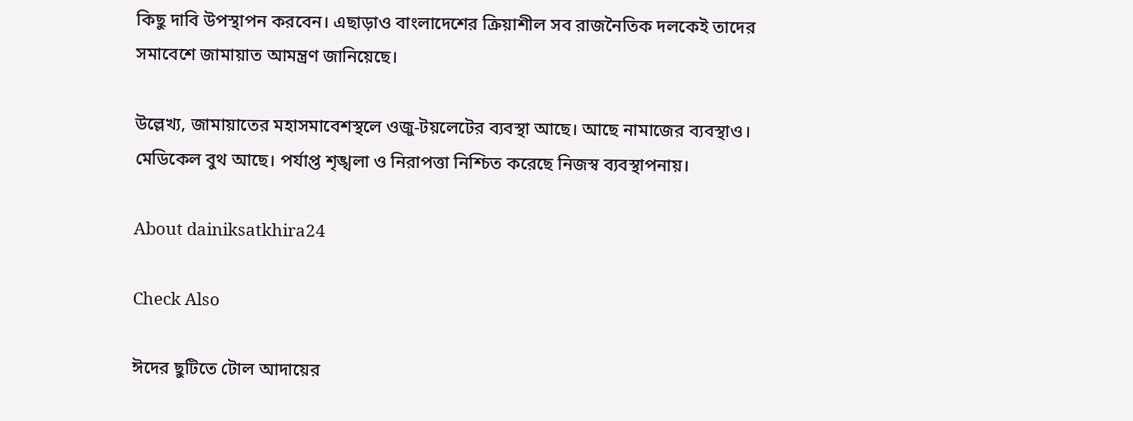কিছু দাবি উপস্থাপন করবেন। এছাড়াও বাংলাদেশের ক্রিয়াশীল সব রাজনৈতিক দলকেই তাদের সমাবেশে জামায়াত আমন্ত্রণ জানিয়েছে।

উল্লেখ্য, জামায়াতের মহাসমাবেশস্থলে ওজু-টয়লেটের ব্যবস্থা আছে। আছে নামাজের ব্যবস্থাও। মেডিকেল বুথ আছে। পর্যাপ্ত শৃঙ্খলা ও নিরাপত্তা নিশ্চিত করেছে নিজস্ব ব্যবস্থাপনায়।

About dainiksatkhira24

Check Also

ঈদের ছুটিতে টোল আদায়ের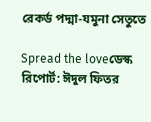রেকর্ড পদ্মা-যমুনা সেতুতে

Spread the loveডেস্ক রিপোর্ট: ঈদুল ফিতর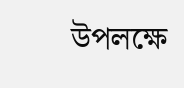উপলক্ষে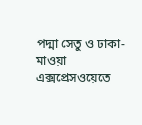পদ্মা সেতু ও ঢাকা-মাওয়া এক্সপ্রেসওয়েতে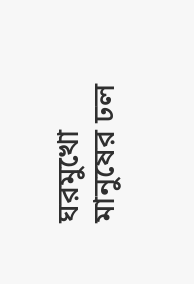ঘরমুখো মানুষের ঢল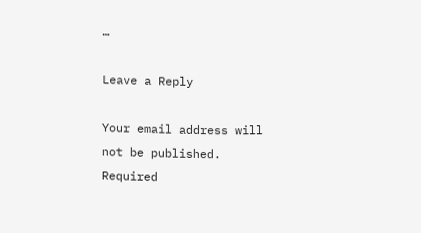…

Leave a Reply

Your email address will not be published. Required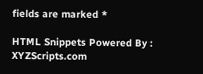fields are marked *

HTML Snippets Powered By : XYZScripts.com